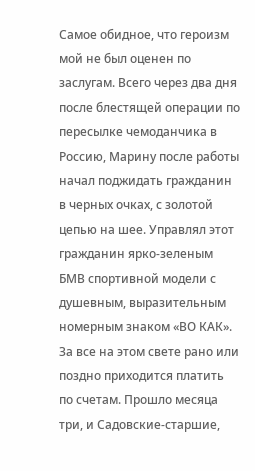Самое обидное, что героизм мой не был оценен по заслугам. Всего через два дня после блестящей операции по пересылке чемоданчика в Россию, Марину после работы начал поджидать гражданин в черных очках, с золотой цепью на шее. Управлял этот гражданин ярко-зеленым БМВ спортивной модели с душевным, выразительным номерным знаком «ВО КАК».
За все на этом свете рано или поздно приходится платить по счетам. Прошло месяца три, и Садовские-старшие,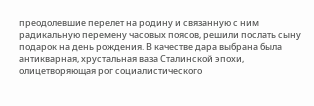преодолевшие перелет на родину и связанную с ним радикальную перемену часовых поясов, решили послать сыну подарок на день рождения. В качестве дара выбрана была антикварная, хрустальная ваза Сталинской эпохи, олицетворяющая рог социалистического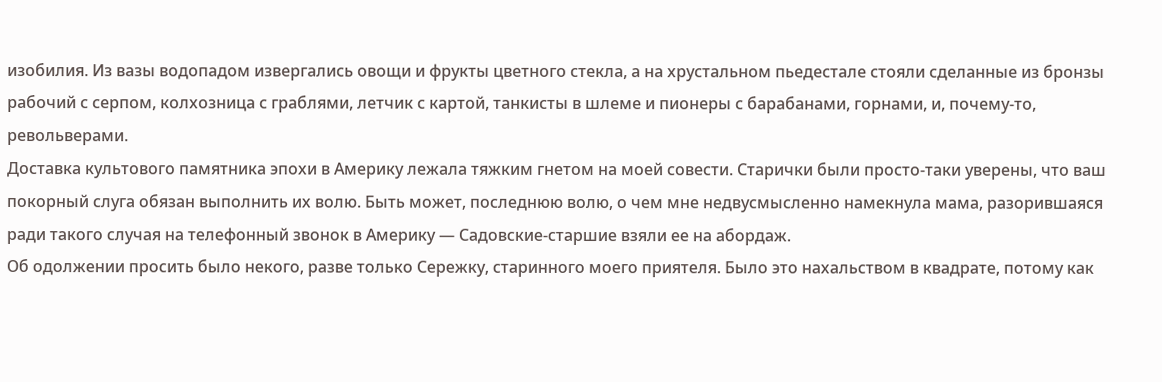изобилия. Из вазы водопадом извергались овощи и фрукты цветного стекла, а на хрустальном пьедестале стояли сделанные из бронзы рабочий с серпом, колхозница с граблями, летчик с картой, танкисты в шлеме и пионеры с барабанами, горнами, и, почему-то, револьверами.
Доставка культового памятника эпохи в Америку лежала тяжким гнетом на моей совести. Старички были просто-таки уверены, что ваш покорный слуга обязан выполнить их волю. Быть может, последнюю волю, о чем мне недвусмысленно намекнула мама, разорившаяся ради такого случая на телефонный звонок в Америку — Садовские-старшие взяли ее на абордаж.
Об одолжении просить было некого, разве только Сережку, старинного моего приятеля. Было это нахальством в квадрате, потому как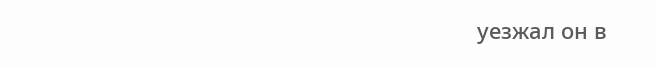уезжал он в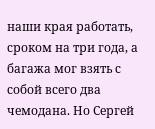наши края работать, сроком на три года, а багажа мог взять с собой всего два чемодана. Но Сергей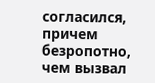согласился, причем безропотно, чем вызвал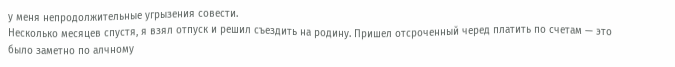у меня непродолжительные угрызения совести.
Несколько месяцев спустя, я взял отпуск и решил съездить на родину. Пришел отсроченный черед платить по счетам — это было заметно по алчному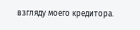взгляду моего кредитора.